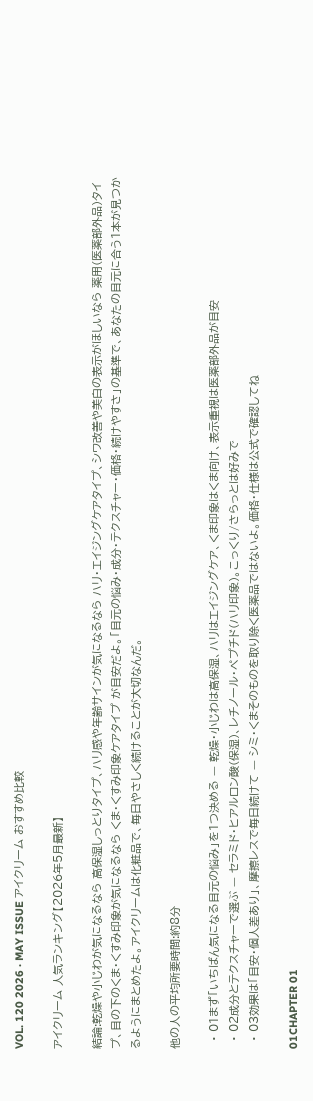VOL. 120 2026 · MAY ISSUE アイクリーム おすすめ比較

アイクリーム 人気ランキング【2026年5月最新】

結論:乾燥や小じわが気になるなら 高保湿しっとりタイプ、ハリ感や年齢サインが気になるなら ハリ・エイジングケアタイプ、シワ改善や美白の表示がほしいなら 薬用(医薬部外品)タイプ、目の下のくま・くすみ印象が気になるなら くま・くすみ印象ケアタイプ が目安だよ。「目元の悩み・成分・テクスチャー・価格・続けやすさ」の基準で、あなたの目元に合う1本が見つかるようにまとめたよ。アイクリームは化粧品で、毎日やさしく続けることが大切なんだ。

他の人の平均所要時間:約8分

  • 01まず「いちばん気になる目元の悩み」を1つ決める — 乾燥・小じわは高保湿、ハリはエイジングケア、くま印象はくま向け、表示重視は医薬部外品が目安
  • 02成分とテクスチャーで選ぶ — セラミド・ヒアルロン酸(保湿)、レチノール・ペプチド(ハリ印象)。こっくり/さらっとは好みで
  • 03効果は「目安・個人差あり」、摩擦レスで毎日続けて — シミ・くまそのものを取り除く医薬品ではないよ。価格・仕様は公式で確認してね

01CHAPTER 01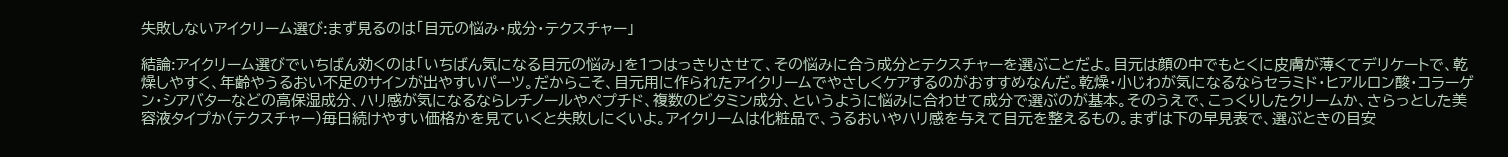失敗しないアイクリーム選び:まず見るのは「目元の悩み・成分・テクスチャー」

結論:アイクリーム選びでいちばん効くのは「いちばん気になる目元の悩み」を1つはっきりさせて、その悩みに合う成分とテクスチャーを選ぶことだよ。目元は顔の中でもとくに皮膚が薄くてデリケートで、乾燥しやすく、年齢やうるおい不足のサインが出やすいパーツ。だからこそ、目元用に作られたアイクリームでやさしくケアするのがおすすめなんだ。乾燥・小じわが気になるならセラミド・ヒアルロン酸・コラーゲン・シアバターなどの高保湿成分、ハリ感が気になるならレチノールやペプチド、複数のビタミン成分、というように悩みに合わせて成分で選ぶのが基本。そのうえで、こっくりしたクリームか、さらっとした美容液タイプか(テクスチャー)毎日続けやすい価格かを見ていくと失敗しにくいよ。アイクリームは化粧品で、うるおいやハリ感を与えて目元を整えるもの。まずは下の早見表で、選ぶときの目安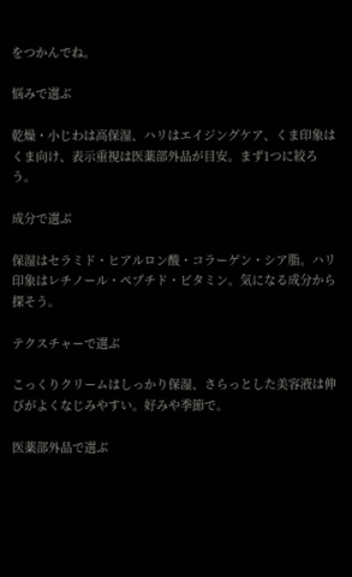をつかんでね。

悩みで選ぶ

乾燥・小じわは高保湿、ハリはエイジングケア、くま印象はくま向け、表示重視は医薬部外品が目安。まず1つに絞ろう。

成分で選ぶ

保湿はセラミド・ヒアルロン酸・コラーゲン・シア脂。ハリ印象はレチノール・ペプチド・ビタミン。気になる成分から探そう。

テクスチャーで選ぶ

こっくりクリームはしっかり保湿、さらっとした美容液は伸びがよくなじみやすい。好みや季節で。

医薬部外品で選ぶ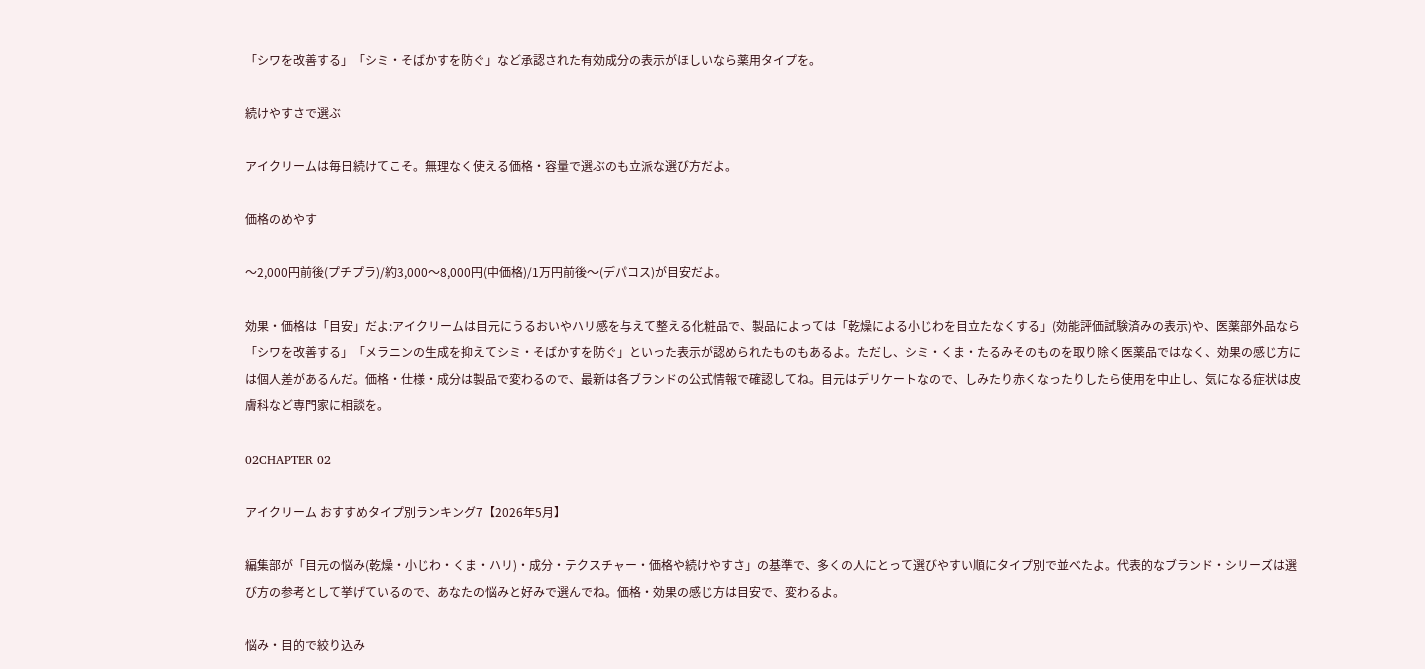「シワを改善する」「シミ・そばかすを防ぐ」など承認された有効成分の表示がほしいなら薬用タイプを。

続けやすさで選ぶ

アイクリームは毎日続けてこそ。無理なく使える価格・容量で選ぶのも立派な選び方だよ。

価格のめやす

〜2,000円前後(プチプラ)/約3,000〜8,000円(中価格)/1万円前後〜(デパコス)が目安だよ。

効果・価格は「目安」だよ:アイクリームは目元にうるおいやハリ感を与えて整える化粧品で、製品によっては「乾燥による小じわを目立たなくする」(効能評価試験済みの表示)や、医薬部外品なら「シワを改善する」「メラニンの生成を抑えてシミ・そばかすを防ぐ」といった表示が認められたものもあるよ。ただし、シミ・くま・たるみそのものを取り除く医薬品ではなく、効果の感じ方には個人差があるんだ。価格・仕様・成分は製品で変わるので、最新は各ブランドの公式情報で確認してね。目元はデリケートなので、しみたり赤くなったりしたら使用を中止し、気になる症状は皮膚科など専門家に相談を。

02CHAPTER 02

アイクリーム おすすめタイプ別ランキング7【2026年5月】

編集部が「目元の悩み(乾燥・小じわ・くま・ハリ)・成分・テクスチャー・価格や続けやすさ」の基準で、多くの人にとって選びやすい順にタイプ別で並べたよ。代表的なブランド・シリーズは選び方の参考として挙げているので、あなたの悩みと好みで選んでね。価格・効果の感じ方は目安で、変わるよ。

悩み・目的で絞り込み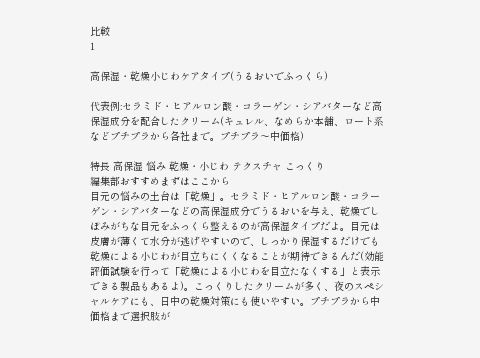比較
1

高保湿・乾燥小じわケアタイプ(うるおいでふっくら)

代表例:セラミド・ヒアルロン酸・コラーゲン・シアバターなど高保湿成分を配合したクリーム(キュレル、なめらか本舗、ロート系 などプチプラから各社まで。プチプラ〜中価格)

特長 高保湿 悩み 乾燥・小じわ テクスチャ こっくり
編集部おすすめまずはここから
目元の悩みの土台は「乾燥」。セラミド・ヒアルロン酸・コラーゲン・シアバターなどの高保湿成分でうるおいを与え、乾燥でしぼみがちな目元をふっくら整えるのが高保湿タイプだよ。目元は皮膚が薄くて水分が逃げやすいので、しっかり保湿するだけでも乾燥による小じわが目立ちにくくなることが期待できるんだ(効能評価試験を行って「乾燥による小じわを目立たなくする」と表示できる製品もあるよ)。こっくりしたクリームが多く、夜のスペシャルケアにも、日中の乾燥対策にも使いやすい。プチプラから中価格まで選択肢が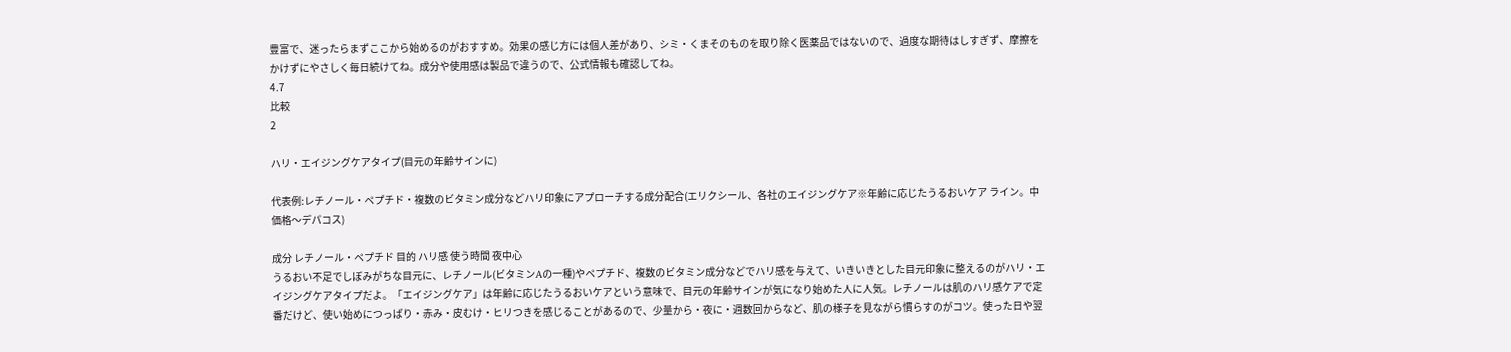豊富で、迷ったらまずここから始めるのがおすすめ。効果の感じ方には個人差があり、シミ・くまそのものを取り除く医薬品ではないので、過度な期待はしすぎず、摩擦をかけずにやさしく毎日続けてね。成分や使用感は製品で違うので、公式情報も確認してね。
4.7
比較
2

ハリ・エイジングケアタイプ(目元の年齢サインに)

代表例:レチノール・ペプチド・複数のビタミン成分などハリ印象にアプローチする成分配合(エリクシール、各社のエイジングケア※年齢に応じたうるおいケア ライン。中価格〜デパコス)

成分 レチノール・ペプチド 目的 ハリ感 使う時間 夜中心
うるおい不足でしぼみがちな目元に、レチノール(ビタミンAの一種)やペプチド、複数のビタミン成分などでハリ感を与えて、いきいきとした目元印象に整えるのがハリ・エイジングケアタイプだよ。「エイジングケア」は年齢に応じたうるおいケアという意味で、目元の年齢サインが気になり始めた人に人気。レチノールは肌のハリ感ケアで定番だけど、使い始めにつっぱり・赤み・皮むけ・ヒリつきを感じることがあるので、少量から・夜に・週数回からなど、肌の様子を見ながら慣らすのがコツ。使った日や翌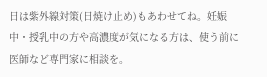日は紫外線対策(日焼け止め)もあわせてね。妊娠中・授乳中の方や高濃度が気になる方は、使う前に医師など専門家に相談を。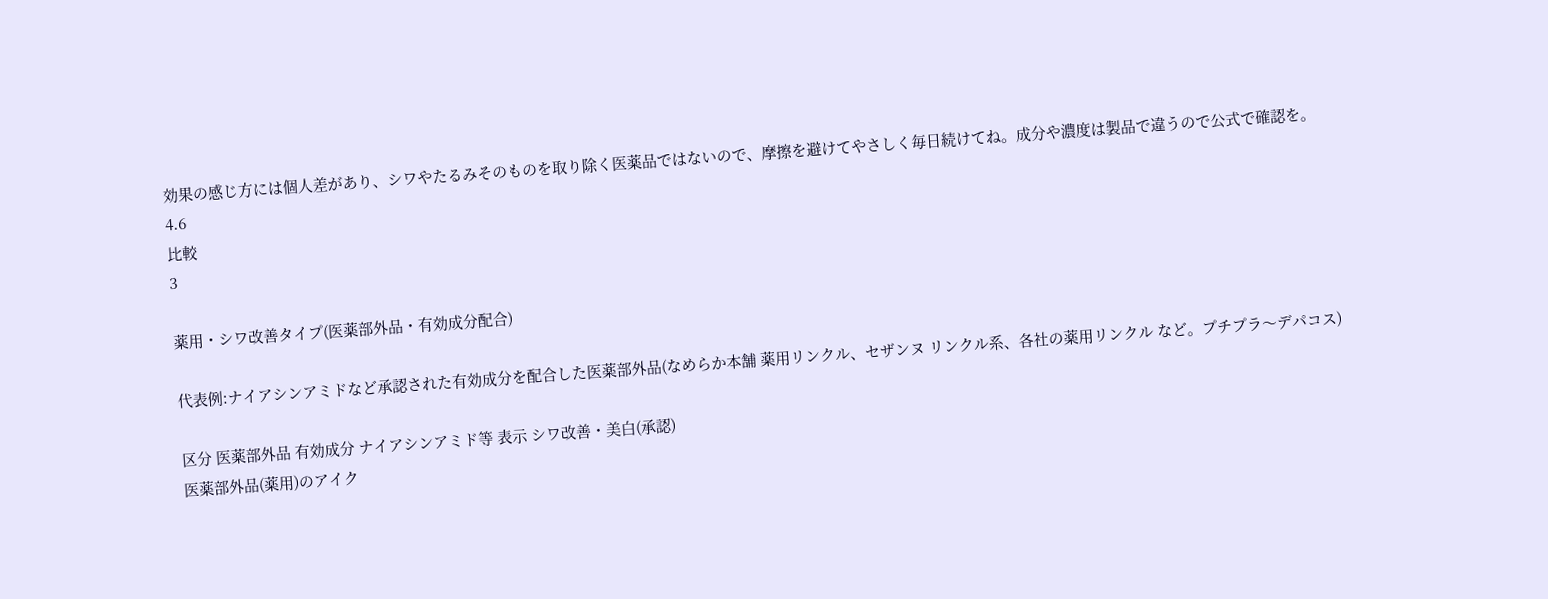効果の感じ方には個人差があり、シワやたるみそのものを取り除く医薬品ではないので、摩擦を避けてやさしく毎日続けてね。成分や濃度は製品で違うので公式で確認を。
4.6
比較
3

薬用・シワ改善タイプ(医薬部外品・有効成分配合)

代表例:ナイアシンアミドなど承認された有効成分を配合した医薬部外品(なめらか本舗 薬用リンクル、セザンヌ リンクル系、各社の薬用リンクル など。プチプラ〜デパコス)

区分 医薬部外品 有効成分 ナイアシンアミド等 表示 シワ改善・美白(承認)
医薬部外品(薬用)のアイク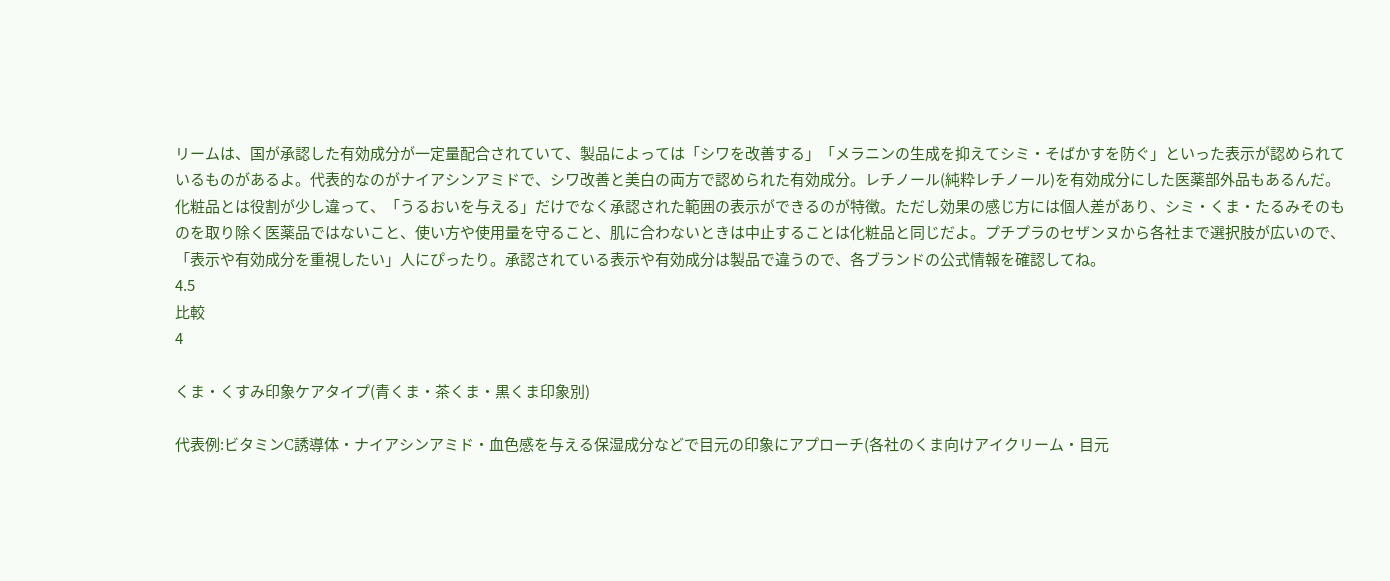リームは、国が承認した有効成分が一定量配合されていて、製品によっては「シワを改善する」「メラニンの生成を抑えてシミ・そばかすを防ぐ」といった表示が認められているものがあるよ。代表的なのがナイアシンアミドで、シワ改善と美白の両方で認められた有効成分。レチノール(純粋レチノール)を有効成分にした医薬部外品もあるんだ。化粧品とは役割が少し違って、「うるおいを与える」だけでなく承認された範囲の表示ができるのが特徴。ただし効果の感じ方には個人差があり、シミ・くま・たるみそのものを取り除く医薬品ではないこと、使い方や使用量を守ること、肌に合わないときは中止することは化粧品と同じだよ。プチプラのセザンヌから各社まで選択肢が広いので、「表示や有効成分を重視したい」人にぴったり。承認されている表示や有効成分は製品で違うので、各ブランドの公式情報を確認してね。
4.5
比較
4

くま・くすみ印象ケアタイプ(青くま・茶くま・黒くま印象別)

代表例:ビタミンC誘導体・ナイアシンアミド・血色感を与える保湿成分などで目元の印象にアプローチ(各社のくま向けアイクリーム・目元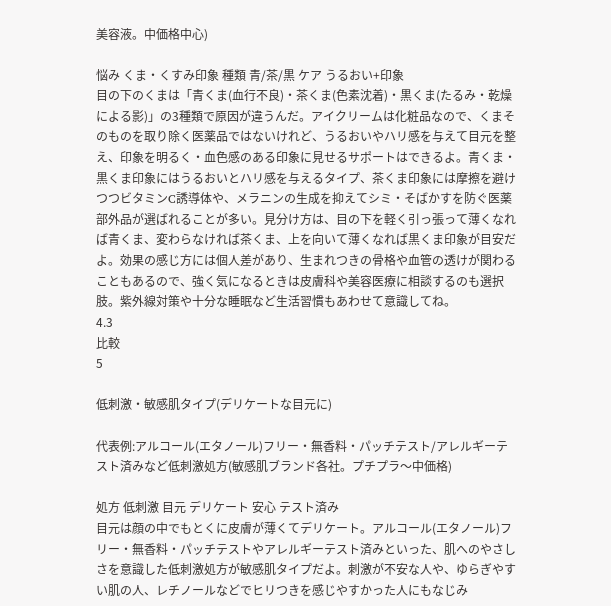美容液。中価格中心)

悩み くま・くすみ印象 種類 青/茶/黒 ケア うるおい+印象
目の下のくまは「青くま(血行不良)・茶くま(色素沈着)・黒くま(たるみ・乾燥による影)」の3種類で原因が違うんだ。アイクリームは化粧品なので、くまそのものを取り除く医薬品ではないけれど、うるおいやハリ感を与えて目元を整え、印象を明るく・血色感のある印象に見せるサポートはできるよ。青くま・黒くま印象にはうるおいとハリ感を与えるタイプ、茶くま印象には摩擦を避けつつビタミンC誘導体や、メラニンの生成を抑えてシミ・そばかすを防ぐ医薬部外品が選ばれることが多い。見分け方は、目の下を軽く引っ張って薄くなれば青くま、変わらなければ茶くま、上を向いて薄くなれば黒くま印象が目安だよ。効果の感じ方には個人差があり、生まれつきの骨格や血管の透けが関わることもあるので、強く気になるときは皮膚科や美容医療に相談するのも選択肢。紫外線対策や十分な睡眠など生活習慣もあわせて意識してね。
4.3
比較
5

低刺激・敏感肌タイプ(デリケートな目元に)

代表例:アルコール(エタノール)フリー・無香料・パッチテスト/アレルギーテスト済みなど低刺激処方(敏感肌ブランド各社。プチプラ〜中価格)

処方 低刺激 目元 デリケート 安心 テスト済み
目元は顔の中でもとくに皮膚が薄くてデリケート。アルコール(エタノール)フリー・無香料・パッチテストやアレルギーテスト済みといった、肌へのやさしさを意識した低刺激処方が敏感肌タイプだよ。刺激が不安な人や、ゆらぎやすい肌の人、レチノールなどでヒリつきを感じやすかった人にもなじみ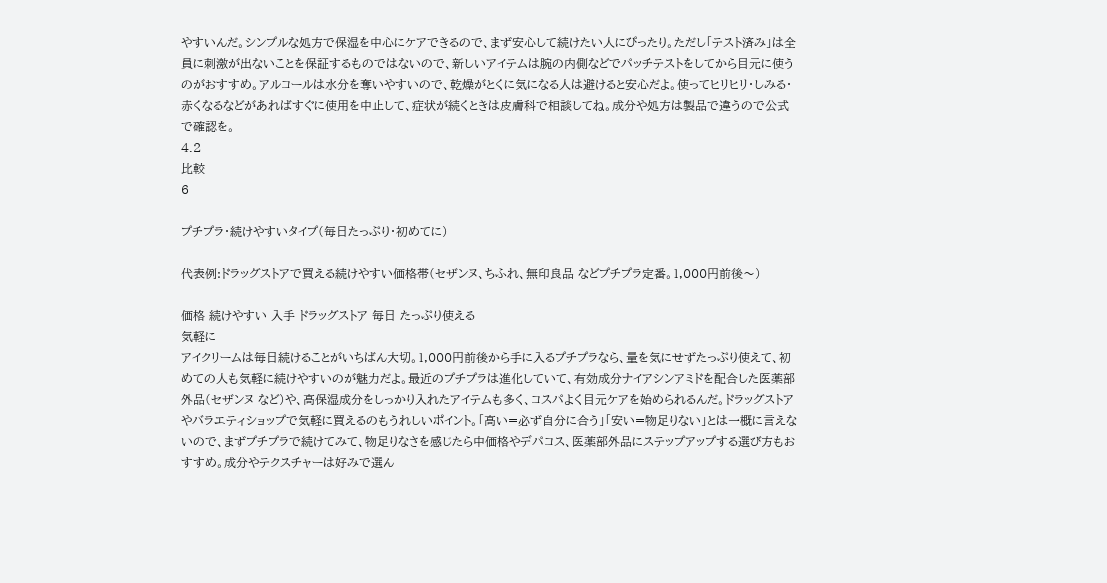やすいんだ。シンプルな処方で保湿を中心にケアできるので、まず安心して続けたい人にぴったり。ただし「テスト済み」は全員に刺激が出ないことを保証するものではないので、新しいアイテムは腕の内側などでパッチテストをしてから目元に使うのがおすすめ。アルコールは水分を奪いやすいので、乾燥がとくに気になる人は避けると安心だよ。使ってヒリヒリ・しみる・赤くなるなどがあればすぐに使用を中止して、症状が続くときは皮膚科で相談してね。成分や処方は製品で違うので公式で確認を。
4.2
比較
6

プチプラ・続けやすいタイプ(毎日たっぷり・初めてに)

代表例:ドラッグストアで買える続けやすい価格帯(セザンヌ、ちふれ、無印良品 などプチプラ定番。1,000円前後〜)

価格 続けやすい 入手 ドラッグストア 毎日 たっぷり使える
気軽に
アイクリームは毎日続けることがいちばん大切。1,000円前後から手に入るプチプラなら、量を気にせずたっぷり使えて、初めての人も気軽に続けやすいのが魅力だよ。最近のプチプラは進化していて、有効成分ナイアシンアミドを配合した医薬部外品(セザンヌ など)や、高保湿成分をしっかり入れたアイテムも多く、コスパよく目元ケアを始められるんだ。ドラッグストアやバラエティショップで気軽に買えるのもうれしいポイント。「高い=必ず自分に合う」「安い=物足りない」とは一概に言えないので、まずプチプラで続けてみて、物足りなさを感じたら中価格やデパコス、医薬部外品にステップアップする選び方もおすすめ。成分やテクスチャーは好みで選ん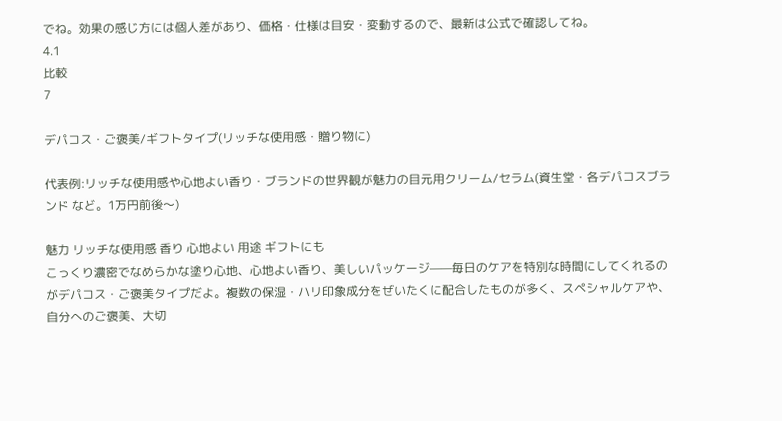でね。効果の感じ方には個人差があり、価格・仕様は目安・変動するので、最新は公式で確認してね。
4.1
比較
7

デパコス・ご褒美/ギフトタイプ(リッチな使用感・贈り物に)

代表例:リッチな使用感や心地よい香り・ブランドの世界観が魅力の目元用クリーム/セラム(資生堂・各デパコスブランド など。1万円前後〜)

魅力 リッチな使用感 香り 心地よい 用途 ギフトにも
こっくり濃密でなめらかな塗り心地、心地よい香り、美しいパッケージ——毎日のケアを特別な時間にしてくれるのがデパコス・ご褒美タイプだよ。複数の保湿・ハリ印象成分をぜいたくに配合したものが多く、スペシャルケアや、自分へのご褒美、大切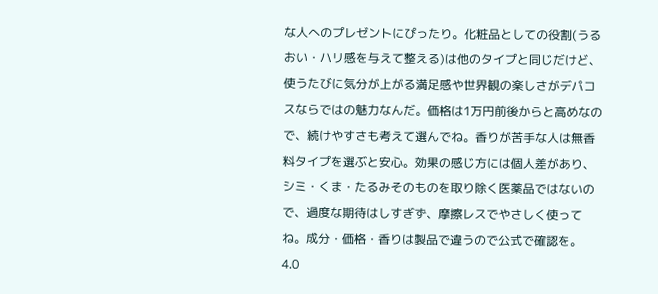な人へのプレゼントにぴったり。化粧品としての役割(うるおい・ハリ感を与えて整える)は他のタイプと同じだけど、使うたびに気分が上がる満足感や世界観の楽しさがデパコスならではの魅力なんだ。価格は1万円前後からと高めなので、続けやすさも考えて選んでね。香りが苦手な人は無香料タイプを選ぶと安心。効果の感じ方には個人差があり、シミ・くま・たるみそのものを取り除く医薬品ではないので、過度な期待はしすぎず、摩擦レスでやさしく使ってね。成分・価格・香りは製品で違うので公式で確認を。
4.0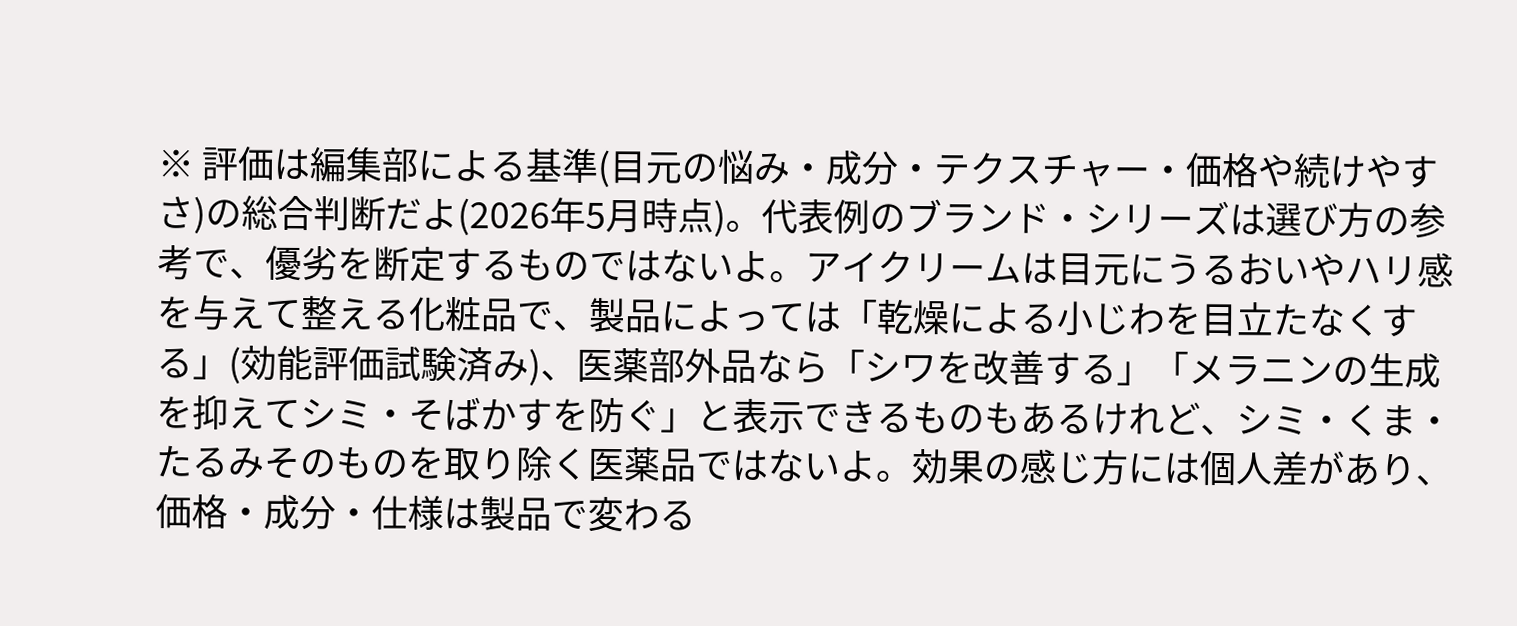※ 評価は編集部による基準(目元の悩み・成分・テクスチャー・価格や続けやすさ)の総合判断だよ(2026年5月時点)。代表例のブランド・シリーズは選び方の参考で、優劣を断定するものではないよ。アイクリームは目元にうるおいやハリ感を与えて整える化粧品で、製品によっては「乾燥による小じわを目立たなくする」(効能評価試験済み)、医薬部外品なら「シワを改善する」「メラニンの生成を抑えてシミ・そばかすを防ぐ」と表示できるものもあるけれど、シミ・くま・たるみそのものを取り除く医薬品ではないよ。効果の感じ方には個人差があり、価格・成分・仕様は製品で変わる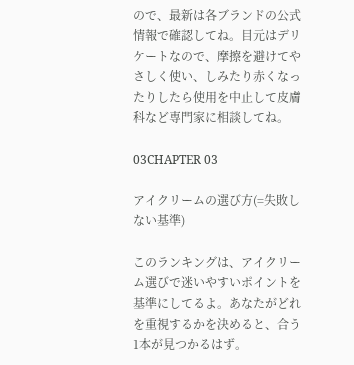ので、最新は各ブランドの公式情報で確認してね。目元はデリケートなので、摩擦を避けてやさしく使い、しみたり赤くなったりしたら使用を中止して皮膚科など専門家に相談してね。

03CHAPTER 03

アイクリームの選び方(=失敗しない基準)

このランキングは、アイクリーム選びで迷いやすいポイントを基準にしてるよ。あなたがどれを重視するかを決めると、合う1本が見つかるはず。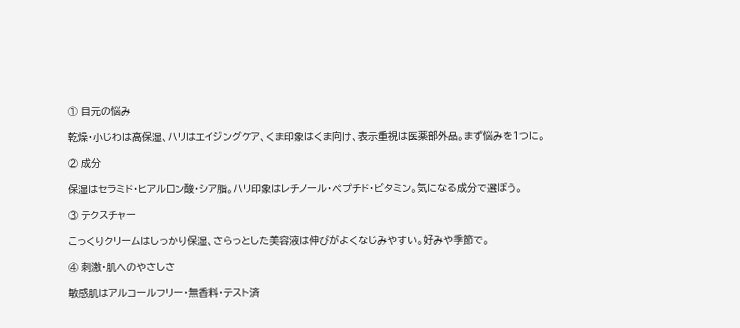① 目元の悩み

乾燥・小じわは高保湿、ハリはエイジングケア、くま印象はくま向け、表示重視は医薬部外品。まず悩みを1つに。

② 成分

保湿はセラミド・ヒアルロン酸・シア脂。ハリ印象はレチノール・ペプチド・ビタミン。気になる成分で選ぼう。

③ テクスチャー

こっくりクリームはしっかり保湿、さらっとした美容液は伸びがよくなじみやすい。好みや季節で。

④ 刺激・肌へのやさしさ

敏感肌はアルコールフリー・無香料・テスト済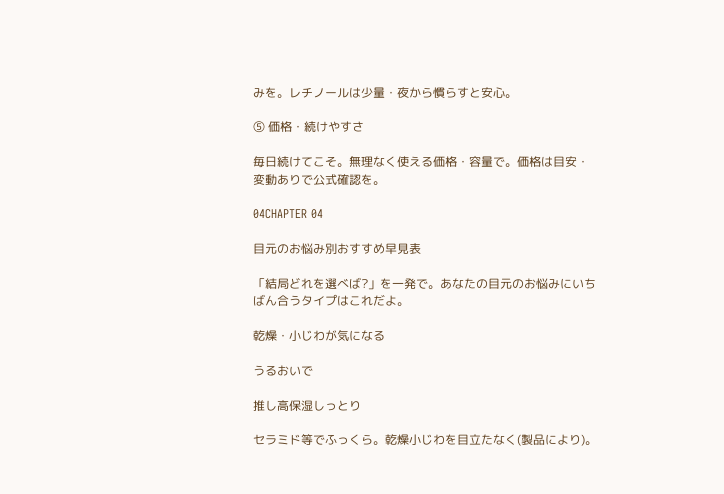みを。レチノールは少量・夜から慣らすと安心。

⑤ 価格・続けやすさ

毎日続けてこそ。無理なく使える価格・容量で。価格は目安・変動ありで公式確認を。

04CHAPTER 04

目元のお悩み別おすすめ早見表

「結局どれを選べば?」を一発で。あなたの目元のお悩みにいちばん合うタイプはこれだよ。

乾燥・小じわが気になる

うるおいで

推し高保湿しっとり

セラミド等でふっくら。乾燥小じわを目立たなく(製品により)。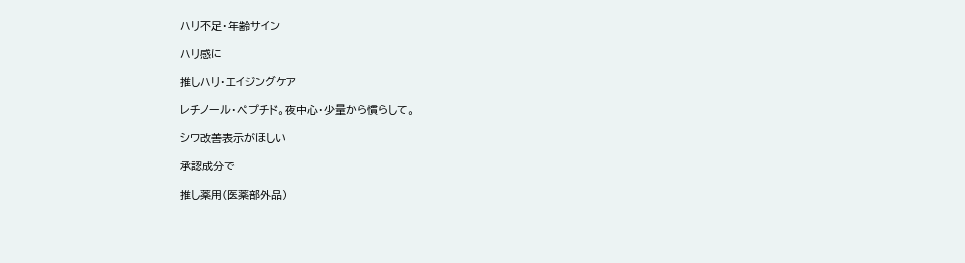ハリ不足・年齢サイン

ハリ感に

推しハリ・エイジングケア

レチノール・ペプチド。夜中心・少量から慣らして。

シワ改善表示がほしい

承認成分で

推し薬用(医薬部外品)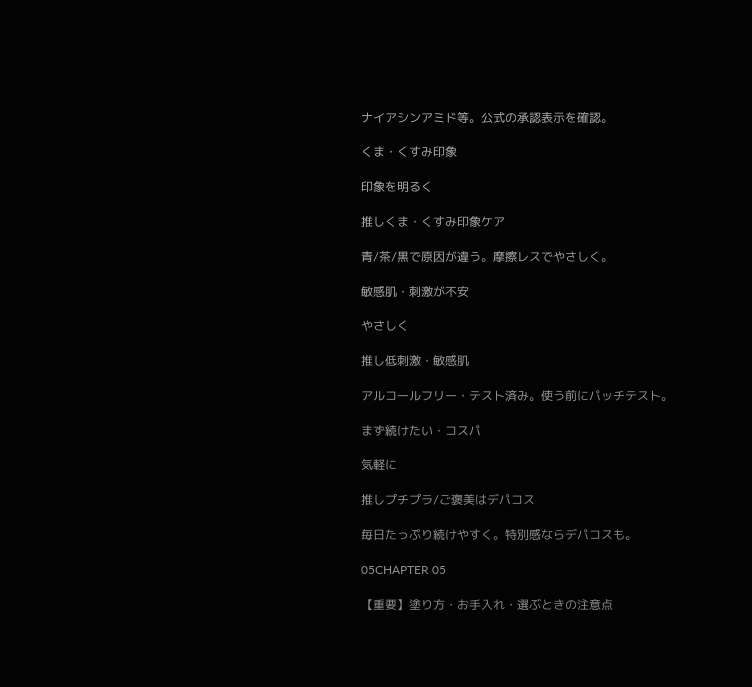ナイアシンアミド等。公式の承認表示を確認。

くま・くすみ印象

印象を明るく

推しくま・くすみ印象ケア

青/茶/黒で原因が違う。摩擦レスでやさしく。

敏感肌・刺激が不安

やさしく

推し低刺激・敏感肌

アルコールフリー・テスト済み。使う前にパッチテスト。

まず続けたい・コスパ

気軽に

推しプチプラ/ご褒美はデパコス

毎日たっぷり続けやすく。特別感ならデパコスも。

05CHAPTER 05

【重要】塗り方・お手入れ・選ぶときの注意点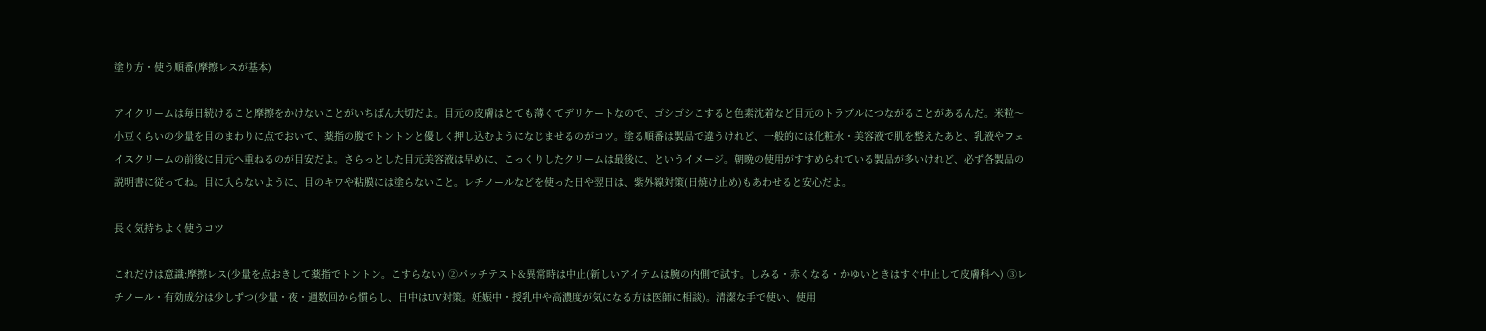塗り方・使う順番(摩擦レスが基本)

アイクリームは毎日続けること摩擦をかけないことがいちばん大切だよ。目元の皮膚はとても薄くてデリケートなので、ゴシゴシこすると色素沈着など目元のトラブルにつながることがあるんだ。米粒〜小豆くらいの少量を目のまわりに点でおいて、薬指の腹でトントンと優しく押し込むようになじませるのがコツ。塗る順番は製品で違うけれど、一般的には化粧水・美容液で肌を整えたあと、乳液やフェイスクリームの前後に目元へ重ねるのが目安だよ。さらっとした目元美容液は早めに、こっくりしたクリームは最後に、というイメージ。朝晩の使用がすすめられている製品が多いけれど、必ず各製品の説明書に従ってね。目に入らないように、目のキワや粘膜には塗らないこと。レチノールなどを使った日や翌日は、紫外線対策(日焼け止め)もあわせると安心だよ。

長く気持ちよく使うコツ

これだけは意識:摩擦レス(少量を点おきして薬指でトントン。こすらない) ②パッチテスト&異常時は中止(新しいアイテムは腕の内側で試す。しみる・赤くなる・かゆいときはすぐ中止して皮膚科へ) ③レチノール・有効成分は少しずつ(少量・夜・週数回から慣らし、日中はUV対策。妊娠中・授乳中や高濃度が気になる方は医師に相談)。清潔な手で使い、使用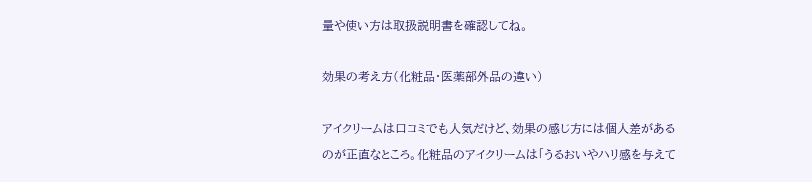量や使い方は取扱説明書を確認してね。

効果の考え方(化粧品・医薬部外品の違い)

アイクリームは口コミでも人気だけど、効果の感じ方には個人差があるのが正直なところ。化粧品のアイクリームは「うるおいやハリ感を与えて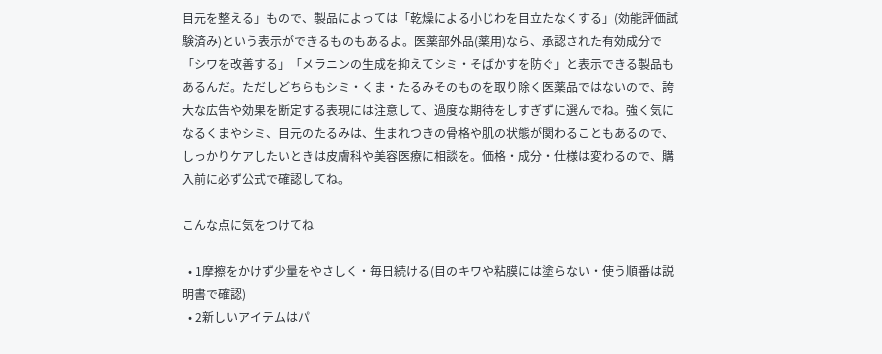目元を整える」もので、製品によっては「乾燥による小じわを目立たなくする」(効能評価試験済み)という表示ができるものもあるよ。医薬部外品(薬用)なら、承認された有効成分で「シワを改善する」「メラニンの生成を抑えてシミ・そばかすを防ぐ」と表示できる製品もあるんだ。ただしどちらもシミ・くま・たるみそのものを取り除く医薬品ではないので、誇大な広告や効果を断定する表現には注意して、過度な期待をしすぎずに選んでね。強く気になるくまやシミ、目元のたるみは、生まれつきの骨格や肌の状態が関わることもあるので、しっかりケアしたいときは皮膚科や美容医療に相談を。価格・成分・仕様は変わるので、購入前に必ず公式で確認してね。

こんな点に気をつけてね

  • 1摩擦をかけず少量をやさしく・毎日続ける(目のキワや粘膜には塗らない・使う順番は説明書で確認)
  • 2新しいアイテムはパ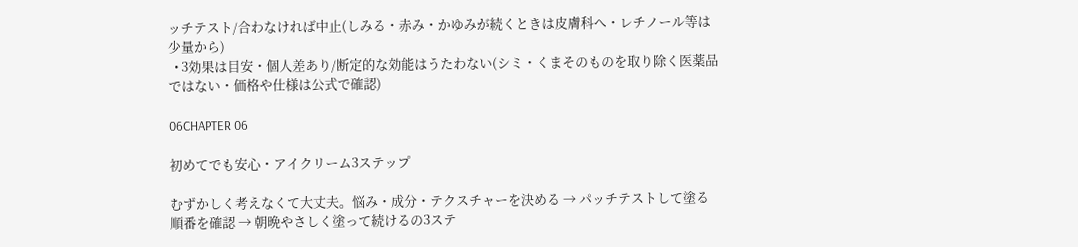ッチテスト/合わなければ中止(しみる・赤み・かゆみが続くときは皮膚科へ・レチノール等は少量から)
  • 3効果は目安・個人差あり/断定的な効能はうたわない(シミ・くまそのものを取り除く医薬品ではない・価格や仕様は公式で確認)

06CHAPTER 06

初めてでも安心・アイクリーム3ステップ

むずかしく考えなくて大丈夫。悩み・成分・テクスチャーを決める → パッチテストして塗る順番を確認 → 朝晩やさしく塗って続けるの3ステ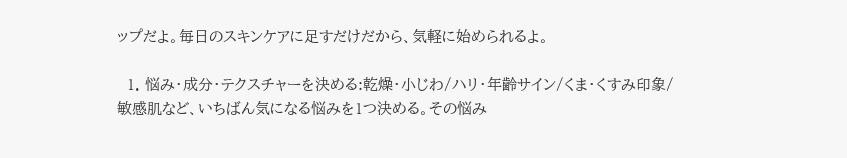ップだよ。毎日のスキンケアに足すだけだから、気軽に始められるよ。

  1. 悩み・成分・テクスチャーを決める:乾燥・小じわ/ハリ・年齢サイン/くま・くすみ印象/敏感肌など、いちばん気になる悩みを1つ決める。その悩み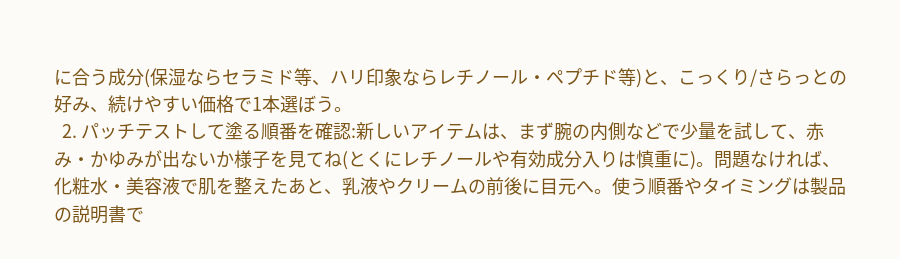に合う成分(保湿ならセラミド等、ハリ印象ならレチノール・ペプチド等)と、こっくり/さらっとの好み、続けやすい価格で1本選ぼう。
  2. パッチテストして塗る順番を確認:新しいアイテムは、まず腕の内側などで少量を試して、赤み・かゆみが出ないか様子を見てね(とくにレチノールや有効成分入りは慎重に)。問題なければ、化粧水・美容液で肌を整えたあと、乳液やクリームの前後に目元へ。使う順番やタイミングは製品の説明書で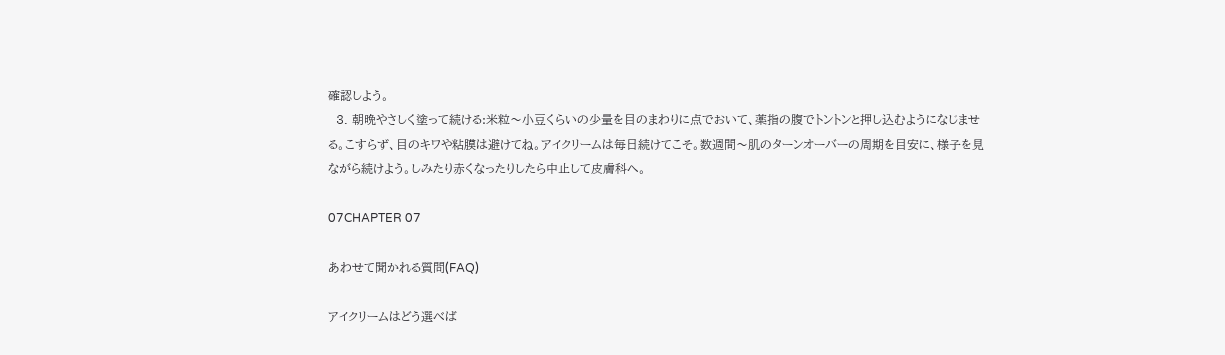確認しよう。
  3. 朝晩やさしく塗って続ける:米粒〜小豆くらいの少量を目のまわりに点でおいて、薬指の腹でトントンと押し込むようになじませる。こすらず、目のキワや粘膜は避けてね。アイクリームは毎日続けてこそ。数週間〜肌のターンオーバーの周期を目安に、様子を見ながら続けよう。しみたり赤くなったりしたら中止して皮膚科へ。

07CHAPTER 07

あわせて聞かれる質問(FAQ)

アイクリームはどう選べば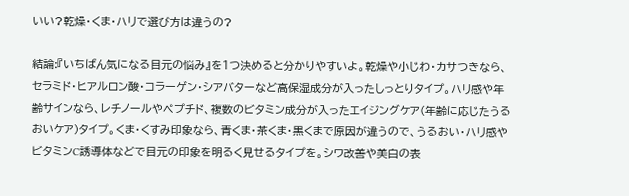いい?乾燥・くま・ハリで選び方は違うの?

結論:『いちばん気になる目元の悩み』を1つ決めると分かりやすいよ。乾燥や小じわ・カサつきなら、セラミド・ヒアルロン酸・コラーゲン・シアバターなど高保湿成分が入ったしっとりタイプ。ハリ感や年齢サインなら、レチノールやペプチド、複数のビタミン成分が入ったエイジングケア(年齢に応じたうるおいケア)タイプ。くま・くすみ印象なら、青くま・茶くま・黒くまで原因が違うので、うるおい・ハリ感やビタミンC誘導体などで目元の印象を明るく見せるタイプを。シワ改善や美白の表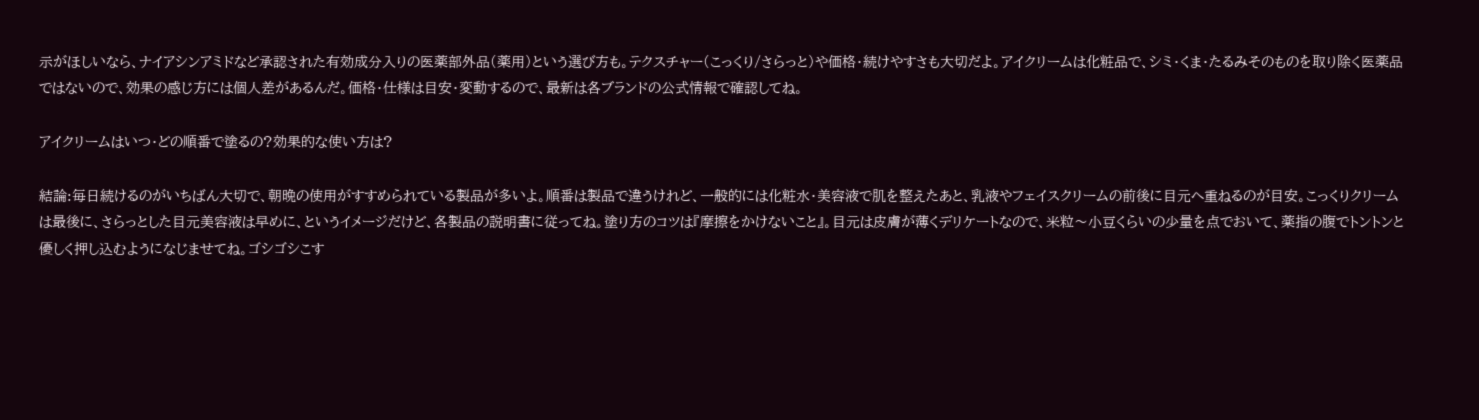示がほしいなら、ナイアシンアミドなど承認された有効成分入りの医薬部外品(薬用)という選び方も。テクスチャー(こっくり/さらっと)や価格・続けやすさも大切だよ。アイクリームは化粧品で、シミ・くま・たるみそのものを取り除く医薬品ではないので、効果の感じ方には個人差があるんだ。価格・仕様は目安・変動するので、最新は各ブランドの公式情報で確認してね。

アイクリームはいつ・どの順番で塗るの?効果的な使い方は?

結論:毎日続けるのがいちばん大切で、朝晩の使用がすすめられている製品が多いよ。順番は製品で違うけれど、一般的には化粧水・美容液で肌を整えたあと、乳液やフェイスクリームの前後に目元へ重ねるのが目安。こっくりクリームは最後に、さらっとした目元美容液は早めに、というイメージだけど、各製品の説明書に従ってね。塗り方のコツは『摩擦をかけないこと』。目元は皮膚が薄くデリケートなので、米粒〜小豆くらいの少量を点でおいて、薬指の腹でトントンと優しく押し込むようになじませてね。ゴシゴシこす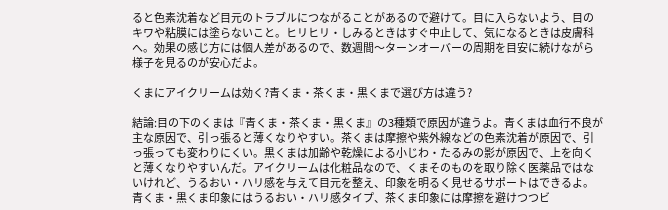ると色素沈着など目元のトラブルにつながることがあるので避けて。目に入らないよう、目のキワや粘膜には塗らないこと。ヒリヒリ・しみるときはすぐ中止して、気になるときは皮膚科へ。効果の感じ方には個人差があるので、数週間〜ターンオーバーの周期を目安に続けながら様子を見るのが安心だよ。

くまにアイクリームは効く?青くま・茶くま・黒くまで選び方は違う?

結論:目の下のくまは『青くま・茶くま・黒くま』の3種類で原因が違うよ。青くまは血行不良が主な原因で、引っ張ると薄くなりやすい。茶くまは摩擦や紫外線などの色素沈着が原因で、引っ張っても変わりにくい。黒くまは加齢や乾燥による小じわ・たるみの影が原因で、上を向くと薄くなりやすいんだ。アイクリームは化粧品なので、くまそのものを取り除く医薬品ではないけれど、うるおい・ハリ感を与えて目元を整え、印象を明るく見せるサポートはできるよ。青くま・黒くま印象にはうるおい・ハリ感タイプ、茶くま印象には摩擦を避けつつビ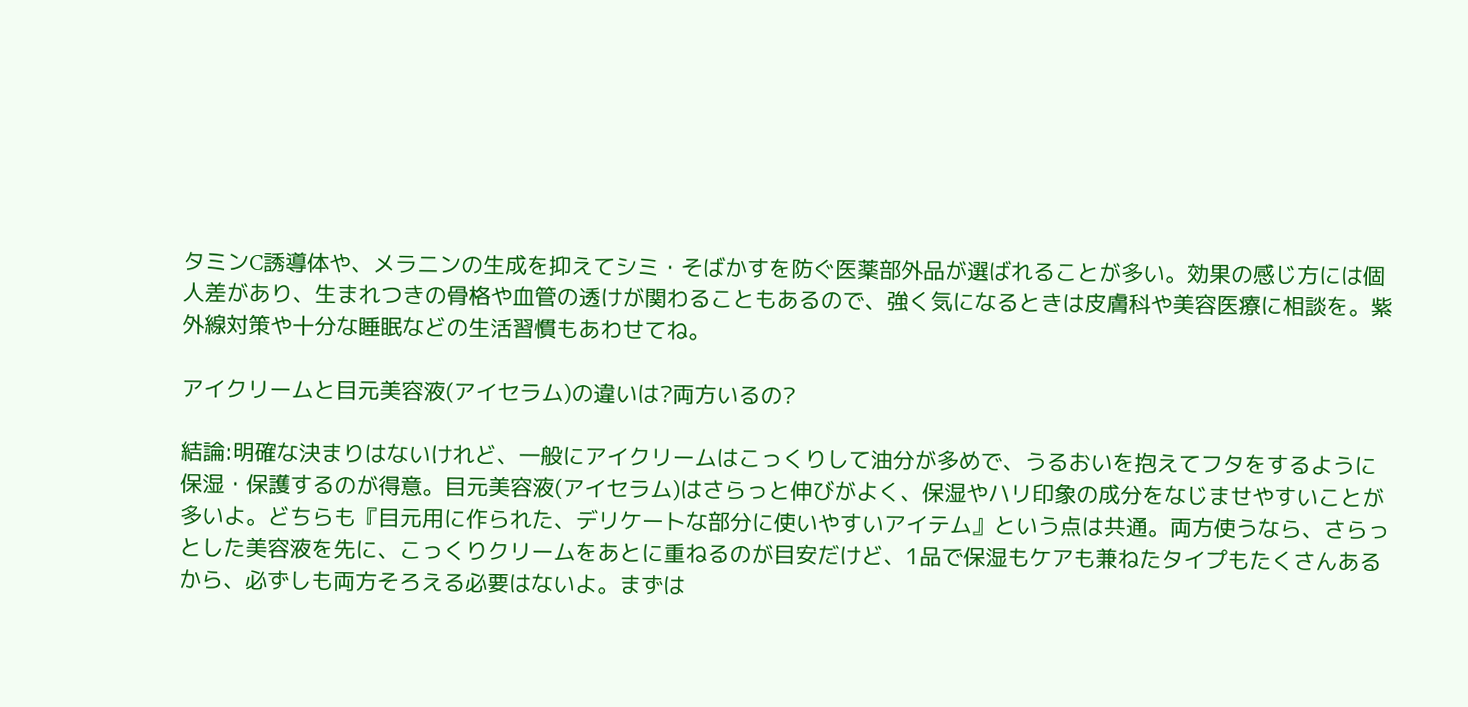タミンC誘導体や、メラニンの生成を抑えてシミ・そばかすを防ぐ医薬部外品が選ばれることが多い。効果の感じ方には個人差があり、生まれつきの骨格や血管の透けが関わることもあるので、強く気になるときは皮膚科や美容医療に相談を。紫外線対策や十分な睡眠などの生活習慣もあわせてね。

アイクリームと目元美容液(アイセラム)の違いは?両方いるの?

結論:明確な決まりはないけれど、一般にアイクリームはこっくりして油分が多めで、うるおいを抱えてフタをするように保湿・保護するのが得意。目元美容液(アイセラム)はさらっと伸びがよく、保湿やハリ印象の成分をなじませやすいことが多いよ。どちらも『目元用に作られた、デリケートな部分に使いやすいアイテム』という点は共通。両方使うなら、さらっとした美容液を先に、こっくりクリームをあとに重ねるのが目安だけど、1品で保湿もケアも兼ねたタイプもたくさんあるから、必ずしも両方そろえる必要はないよ。まずは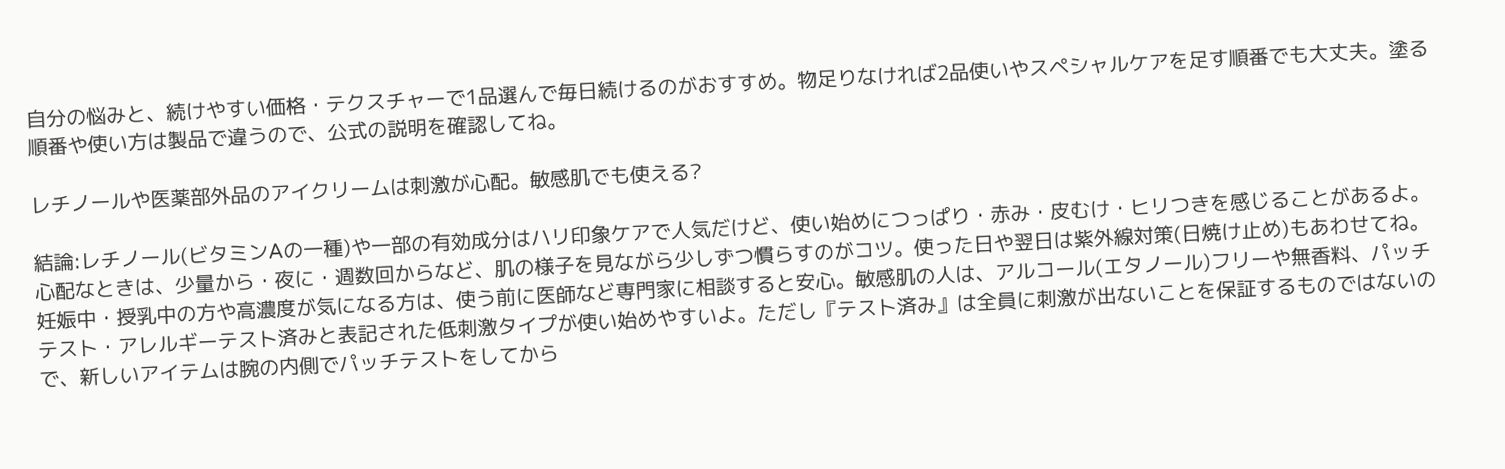自分の悩みと、続けやすい価格・テクスチャーで1品選んで毎日続けるのがおすすめ。物足りなければ2品使いやスペシャルケアを足す順番でも大丈夫。塗る順番や使い方は製品で違うので、公式の説明を確認してね。

レチノールや医薬部外品のアイクリームは刺激が心配。敏感肌でも使える?

結論:レチノール(ビタミンAの一種)や一部の有効成分はハリ印象ケアで人気だけど、使い始めにつっぱり・赤み・皮むけ・ヒリつきを感じることがあるよ。心配なときは、少量から・夜に・週数回からなど、肌の様子を見ながら少しずつ慣らすのがコツ。使った日や翌日は紫外線対策(日焼け止め)もあわせてね。妊娠中・授乳中の方や高濃度が気になる方は、使う前に医師など専門家に相談すると安心。敏感肌の人は、アルコール(エタノール)フリーや無香料、パッチテスト・アレルギーテスト済みと表記された低刺激タイプが使い始めやすいよ。ただし『テスト済み』は全員に刺激が出ないことを保証するものではないので、新しいアイテムは腕の内側でパッチテストをしてから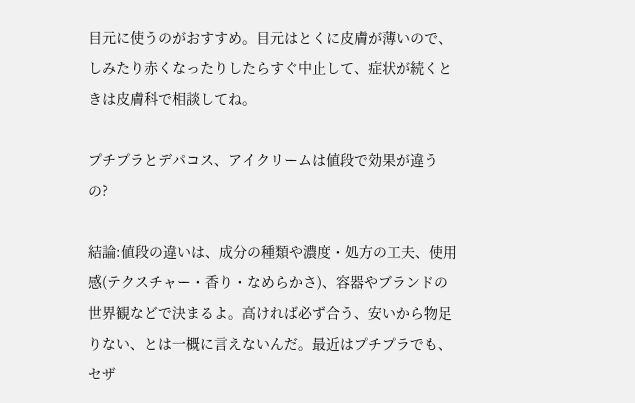目元に使うのがおすすめ。目元はとくに皮膚が薄いので、しみたり赤くなったりしたらすぐ中止して、症状が続くときは皮膚科で相談してね。

プチプラとデパコス、アイクリームは値段で効果が違うの?

結論:値段の違いは、成分の種類や濃度・処方の工夫、使用感(テクスチャー・香り・なめらかさ)、容器やブランドの世界観などで決まるよ。高ければ必ず合う、安いから物足りない、とは一概に言えないんだ。最近はプチプラでも、セザ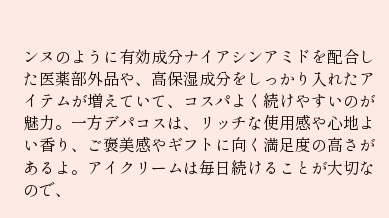ンヌのように有効成分ナイアシンアミドを配合した医薬部外品や、高保湿成分をしっかり入れたアイテムが増えていて、コスパよく続けやすいのが魅力。一方デパコスは、リッチな使用感や心地よい香り、ご褒美感やギフトに向く満足度の高さがあるよ。アイクリームは毎日続けることが大切なので、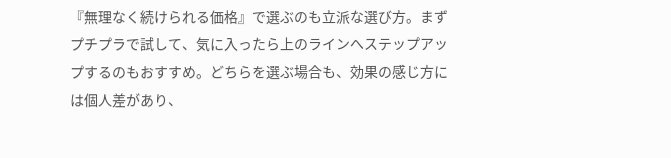『無理なく続けられる価格』で選ぶのも立派な選び方。まずプチプラで試して、気に入ったら上のラインへステップアップするのもおすすめ。どちらを選ぶ場合も、効果の感じ方には個人差があり、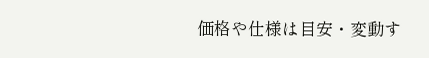価格や仕様は目安・変動す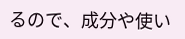るので、成分や使い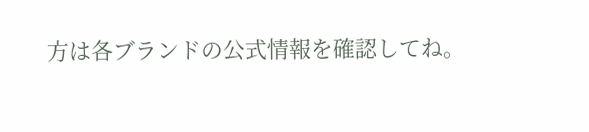方は各ブランドの公式情報を確認してね。